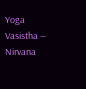Yoga Vasistha — Nirvana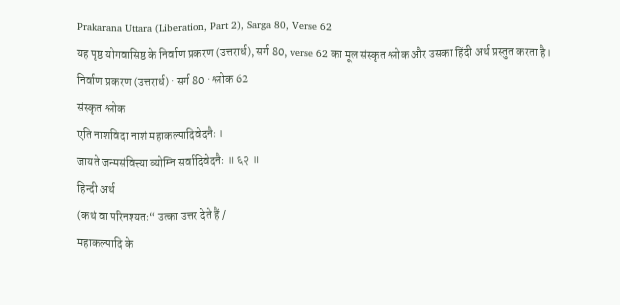Prakarana Uttara (Liberation, Part 2), Sarga 80, Verse 62
यह पृष्ठ योगवासिष्ठ के निर्वाण प्रकरण (उत्तरार्ध), सर्ग 80, verse 62 का मूल संस्कृत श्लोक और उसका हिंदी अर्थ प्रस्तुत करता है।
निर्वाण प्रकरण (उत्तरार्ध) · सर्ग 80 · श्लोक 62
संस्कृत श्लोक
एति नाशविदा नाशं महाकल्पादिवेदनैः ।
जायते जन्मसंवित्त्या व्योम्नि सर्वादिवेदनैः ॥ ६२ ॥
हिन्दी अर्थ
(कथं वा परिनश्यतः“ उत्का उत्तर देते हैं /
महाकल्पादि के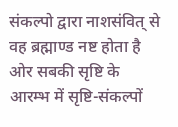संकल्पो द्वारा नाशसंवित् से वह ब्रह्माण्ड नष्ट होता है ओर सबकी सृष्टि के
आरम्भ में सृष्टि-संकल्पों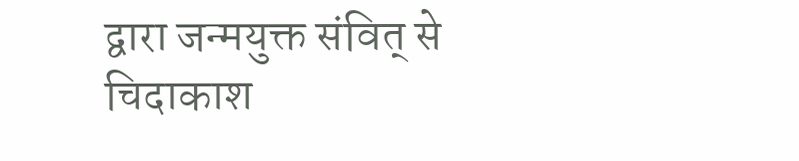द्वारा जन्मयुक्त संवित् से चिदाकाश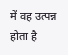में वह उत्पन्न होता है